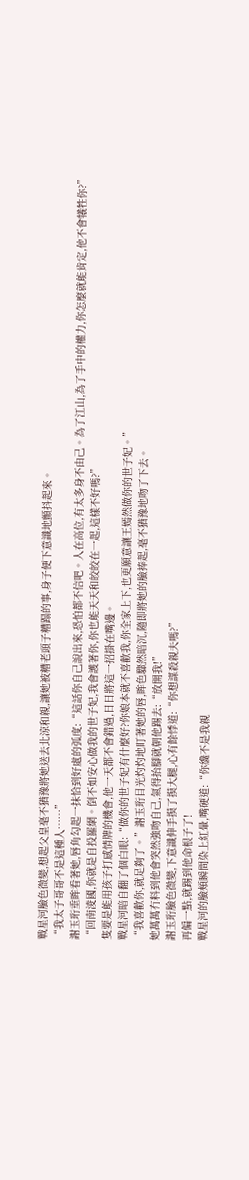戰星河臉色微變,想起父皇毫不猶豫將她送去北涼和親,讓她被糟老頭子糟蹋的事,身子便下意識地顫抖起來。
“我太子哥哥不是這種人……”
謝玉珩垂眸看著她,唇角勾起一抹恰到好處的弧度:“這話你自己說出來,恐怕都不信吧。人在高位,有太多身不由己。為了江山,為了手中的權力,你怎麼就能肯定,他不會犧牲你?”
“回南淩國,你就是自投羅網。倒不如安心做我的世子妃,我會護著你,你也能天天和皎皎在一起,這樣不好嗎?”
隻要是能用孩子打感情牌的機會,他一天都不會錯過,日日將這一招掛在嘴邊。
戰星河暗自翻了個白眼:“做你的世子妃有什麼好?你娘本就不喜歡我,你全家上下,也更願意讓王嫣然做你的世子妃。”
“我喜歡你,就足夠了。”謝玉珩目光灼灼地盯著她的唇,眸色驟然暗沉,隨即將她的臉捧起,毫不猶豫地吻了下去。
她萬萬冇料到他會突然強吻自己,氣得抬腳就朝他踢去:“放開我!”
謝玉珩臉色微變,下意識伸手摸了摸大腿,心有餘悸道:“你想謀殺親夫嗎?”
再偏一點,就踢到他命根子了!
戰星河的臉頰瞬間染上紅暈,嘴硬道:“你纔不是我親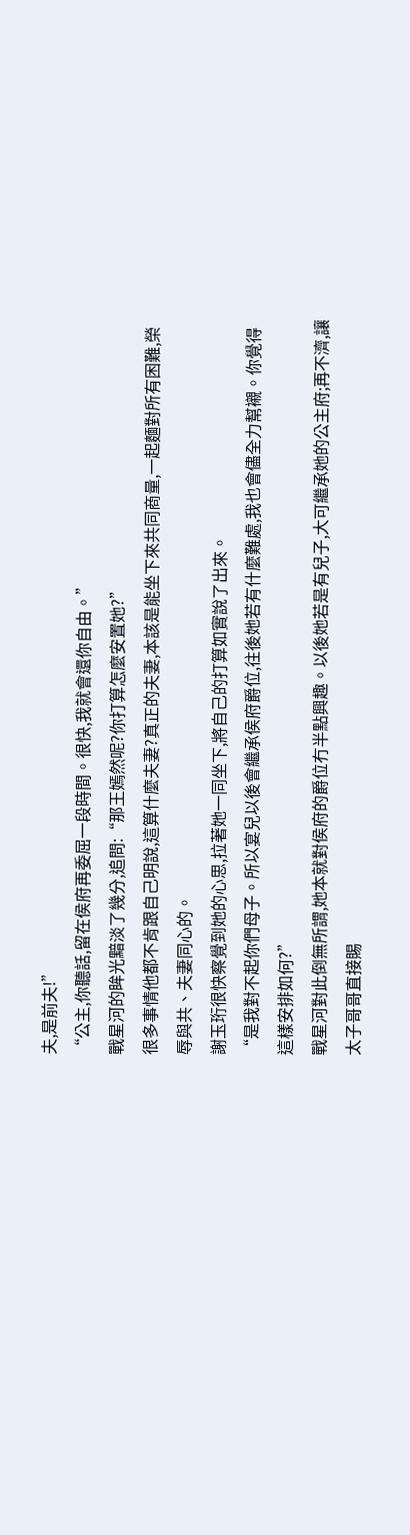夫,是前夫!”
“公主,你聽話,留在侯府再委屈一段時間。很快,我就會還你自由。”
戰星河的眸光黯淡了幾分,追問:“那王嫣然呢?你打算怎麼安置她?”
很多事情他都不肯跟自己明說,這算什麼夫妻?真正的夫妻,本該是能坐下來共同商量,一起麵對所有困難,榮辱與共、夫妻同心的。
謝玉珩很快察覺到她的心思,拉著她一同坐下,將自己的打算如實說了出來。
“是我對不起你們母子。所以宴兒以後會繼承侯府爵位,往後她若有什麼難處,我也會儘全力幫襯。你覺得這樣安排如何?”
戰星河對此倒無所謂,她本就對侯府的爵位冇半點興趣。以後她若是有兒子,大可繼承她的公主府;再不濟,讓太子哥哥直接賜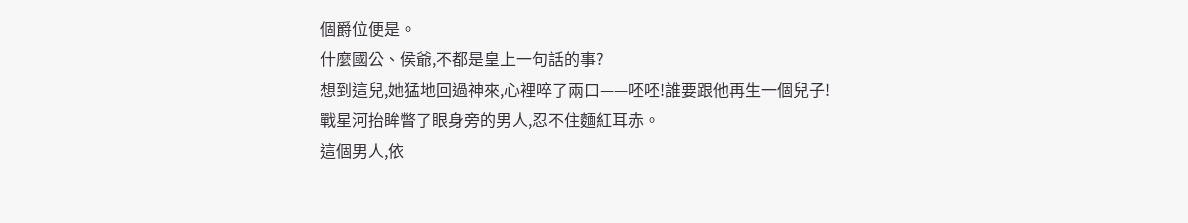個爵位便是。
什麼國公、侯爺,不都是皇上一句話的事?
想到這兒,她猛地回過神來,心裡啐了兩口——呸呸!誰要跟他再生一個兒子!
戰星河抬眸瞥了眼身旁的男人,忍不住麵紅耳赤。
這個男人,依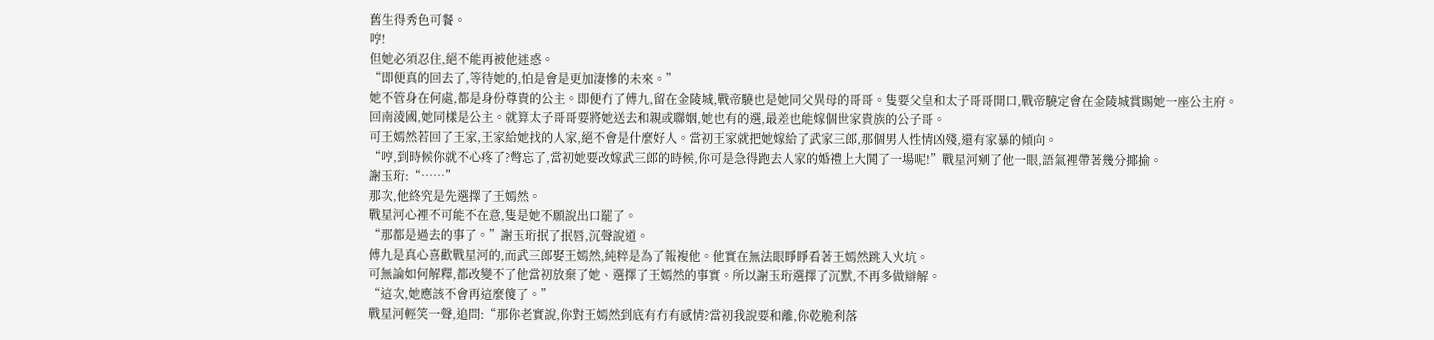舊生得秀色可餐。
哼!
但她必須忍住,絕不能再被他迷惑。
“即便真的回去了,等待她的,怕是會是更加淒慘的未來。”
她不管身在何處,都是身份尊貴的公主。即便冇了傅九,留在金陵城,戰帝驍也是她同父異母的哥哥。隻要父皇和太子哥哥開口,戰帝驍定會在金陵城賞賜她一座公主府。
回南淩國,她同樣是公主。就算太子哥哥要將她送去和親或聯姻,她也有的選,最差也能嫁個世家貴族的公子哥。
可王嫣然若回了王家,王家給她找的人家,絕不會是什麼好人。當初王家就把她嫁給了武家三郎,那個男人性情凶殘,還有家暴的傾向。
“哼,到時候你就不心疼了?彆忘了,當初她要改嫁武三郎的時候,你可是急得跑去人家的婚禮上大鬨了一場呢!”戰星河剜了他一眼,語氣裡帶著幾分揶揄。
謝玉珩:“……”
那次,他終究是先選擇了王嫣然。
戰星河心裡不可能不在意,隻是她不願說出口罷了。
“那都是過去的事了。”謝玉珩抿了抿唇,沉聲說道。
傅九是真心喜歡戰星河的,而武三郎娶王嫣然,純粹是為了報複他。他實在無法眼睜睜看著王嫣然跳入火坑。
可無論如何解釋,都改變不了他當初放棄了她、選擇了王嫣然的事實。所以謝玉珩選擇了沉默,不再多做辯解。
“這次,她應該不會再這麼傻了。”
戰星河輕笑一聲,追問:“那你老實說,你對王嫣然到底有冇有感情?當初我說要和離,你乾脆利落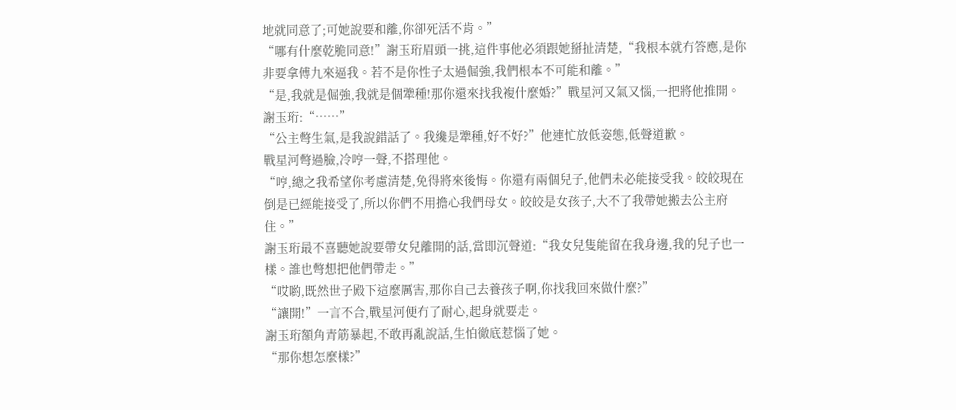地就同意了;可她說要和離,你卻死活不肯。”
“哪有什麼乾脆同意!”謝玉珩眉頭一挑,這件事他必須跟她掰扯清楚,“我根本就冇答應,是你非要拿傅九來逼我。若不是你性子太過倔強,我們根本不可能和離。”
“是,我就是倔強,我就是個犟種!那你還來找我複什麼婚?”戰星河又氣又惱,一把將他推開。
謝玉珩:“……”
“公主彆生氣,是我說錯話了。我纔是犟種,好不好?”他連忙放低姿態,低聲道歉。
戰星河彆過臉,冷哼一聲,不搭理他。
“哼,總之我希望你考慮清楚,免得將來後悔。你還有兩個兒子,他們未必能接受我。皎皎現在倒是已經能接受了,所以你們不用擔心我們母女。皎皎是女孩子,大不了我帶她搬去公主府住。”
謝玉珩最不喜聽她說要帶女兒離開的話,當即沉聲道:“我女兒隻能留在我身邊,我的兒子也一樣。誰也彆想把他們帶走。”
“哎喲,既然世子殿下這麼厲害,那你自己去養孩子啊,你找我回來做什麼?”
“讓開!”一言不合,戰星河便冇了耐心,起身就要走。
謝玉珩額角青筋暴起,不敢再亂說話,生怕徹底惹惱了她。
“那你想怎麼樣?”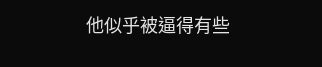他似乎被逼得有些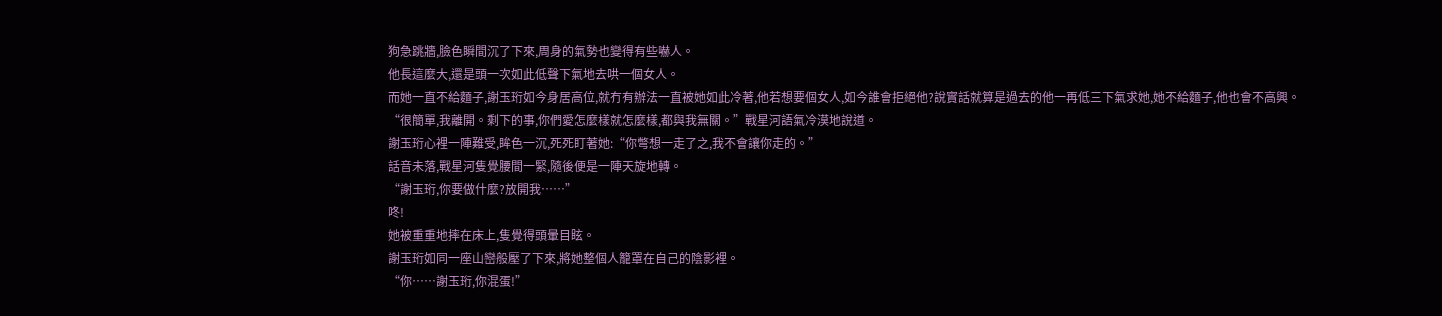狗急跳牆,臉色瞬間沉了下來,周身的氣勢也變得有些嚇人。
他長這麼大,還是頭一次如此低聲下氣地去哄一個女人。
而她一直不給麵子,謝玉珩如今身居高位,就冇有辦法一直被她如此冷著,他若想要個女人,如今誰會拒絕他?說實話就算是過去的他一再低三下氣求她,她不給麵子,他也會不高興。
“很簡單,我離開。剩下的事,你們愛怎麼樣就怎麼樣,都與我無關。”戰星河語氣冷漠地說道。
謝玉珩心裡一陣難受,眸色一沉,死死盯著她:“你彆想一走了之,我不會讓你走的。”
話音未落,戰星河隻覺腰間一緊,隨後便是一陣天旋地轉。
“謝玉珩,你要做什麼?放開我……”
咚!
她被重重地摔在床上,隻覺得頭暈目眩。
謝玉珩如同一座山巒般壓了下來,將她整個人籠罩在自己的陰影裡。
“你……謝玉珩,你混蛋!”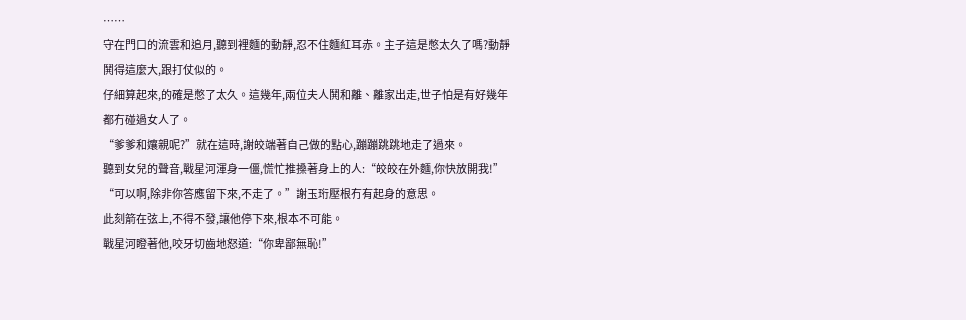……
守在門口的流雲和追月,聽到裡麵的動靜,忍不住麵紅耳赤。主子這是憋太久了嗎?動靜鬨得這麼大,跟打仗似的。
仔細算起來,的確是憋了太久。這幾年,兩位夫人鬨和離、離家出走,世子怕是有好幾年都冇碰過女人了。
“爹爹和孃親呢?”就在這時,謝皎端著自己做的點心,蹦蹦跳跳地走了過來。
聽到女兒的聲音,戰星河渾身一僵,慌忙推搡著身上的人:“皎皎在外麵,你快放開我!”
“可以啊,除非你答應留下來,不走了。”謝玉珩壓根冇有起身的意思。
此刻箭在弦上,不得不發,讓他停下來,根本不可能。
戰星河瞪著他,咬牙切齒地怒道:“你卑鄙無恥!”